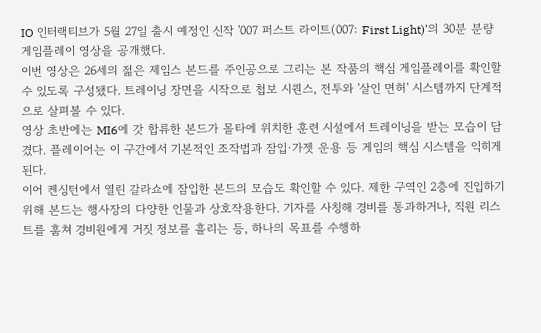IO 인터랙티브가 5월 27일 출시 예정인 신작 '007 퍼스트 라이트(007: First Light)'의 30분 분량 게임플레이 영상을 공개했다.
이번 영상은 26세의 젊은 제임스 본드를 주인공으로 그리는 본 작품의 핵심 게임플레이를 확인할 수 있도록 구성됐다. 트레이닝 장면을 시작으로 첩보 시퀀스, 전투와 '살인 면허' 시스템까지 단계적으로 살펴볼 수 있다.
영상 초반에는 MI6에 갓 합류한 본드가 몰타에 위치한 훈련 시설에서 트레이닝을 받는 모습이 담겼다. 플레이어는 이 구간에서 기본적인 조작법과 잠입·가젯 운용 등 게임의 핵심 시스템을 익히게 된다.
이어 켄싱턴에서 열린 갈라쇼에 잠입한 본드의 모습도 확인할 수 있다. 제한 구역인 2층에 진입하기 위해 본드는 행사장의 다양한 인물과 상호작용한다. 기자를 사칭해 경비를 통과하거나, 직원 리스트를 훔쳐 경비원에게 거짓 정보를 흘리는 등, 하나의 목표를 수행하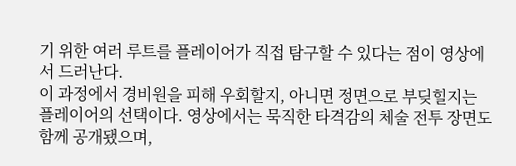기 위한 여러 루트를 플레이어가 직접 탐구할 수 있다는 점이 영상에서 드러난다.
이 과정에서 경비원을 피해 우회할지, 아니면 정면으로 부딪힐지는 플레이어의 선택이다. 영상에서는 묵직한 타격감의 체술 전투 장면도 함께 공개됐으며,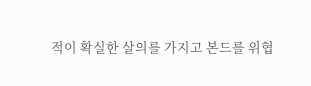적이 확실한 살의를 가지고 본드를 위협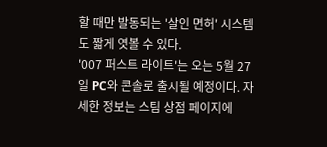할 때만 발동되는 '살인 면허' 시스템도 짧게 엿볼 수 있다.
'007 퍼스트 라이트'는 오는 5월 27일 PC와 콘솔로 출시될 예정이다. 자세한 정보는 스팀 상점 페이지에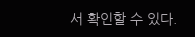서 확인할 수 있다.